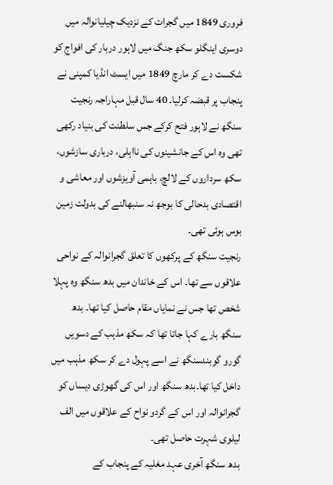فروری 1849 میں گجرات کے نزدیک چیلیانوالہ میں دوسری اینگلو سکھ جنگ میں لاہور دربار کی افواج کو شکست دے کر مارچ 1849 میں ایسٹ انڈیا کمپنی نے پنجاب پر قبضہ کرلیا۔ 40 سال قبل مہاراجہ رنجیت سنگھ نے لاہور فتح کرکے جس سلطنت کی بنیاد رکھی تھی وہ اس کے جانشینوں کی نااہلی، درباری سازشوں، سکھ سرداروں کے لالچ، باہمی آویزشوں اور معاشی و اقتصادی بدحالی کا بوجھ نہ سنبھالنے کی بدولت زمین بوس ہوئی تھی۔
رنجیت سنگھ کے پرکھوں کا تعلق گجرانوالہ کے نواحی علاقوں سے تھا۔ اس کے خاندان میں بدھ سنگھ وہ پہلا شخص تھا جس نے نمایاں مقام حاصل کیا تھا۔ بدھ سنگھ بارے کہا جاتا تھا کہ سکھ مذہب کے دسویں گورو گوبندسنگھ نے اسے پہول دے کر سکھ مذہب میں داخل کیا تھا۔بدھ سنگھ اور اس کی گھوڑی دیساں کو گجرانوالہ اور اس کے گردو نواح کے علاقوں میں الف لیلوی شہرت حاصل تھی۔
بدھ سنگھ آخری عہد مغلیہ کے پنجاب کے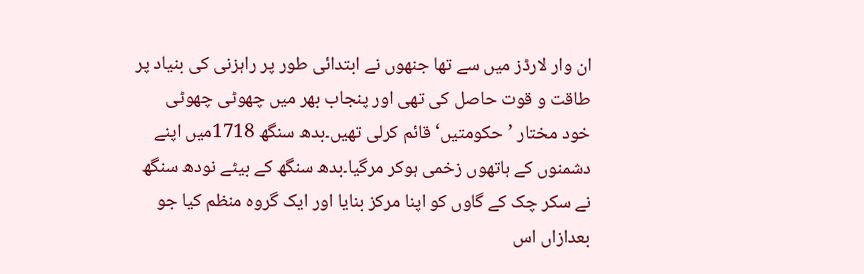ان وار لارڈز میں سے تھا جنھوں نے ابتدائی طور پر راہزنی کی بنیاد پر طاقت و قوت حاصل کی تھی اور پنجاب بھر میں چھوٹی چھوٹی خود مختار ’حکومتیں‘ قائم کرلی تھیں۔بدھ سنگھ 1718میں اپنے دشمنوں کے ہاتھوں زخمی ہوکر مرگیا۔بدھ سنگھ کے بیٹے نودھ سنگھ نے سکر چک کے گاوں کو اپنا مرکز بنایا اور ایک گروہ منظم کیا جو بعدازاں اس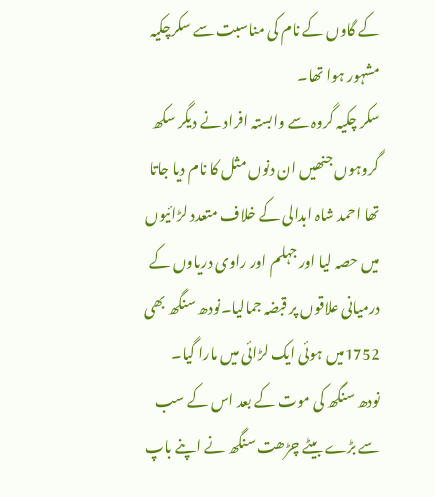کے گاوں کے نام کی مناسبت سے سکرچکیہ مشہور ہوا تھا۔
سکر چکیہ گروہ سے وابستہ افراد نے دیگر سکھ گروہوں جنھیں ان دنوں مثل کا نام دیا جاتا تھا احمد شاہ ابدالی کے خلاف متعدد لڑائیوں میں حصہ لیا اور جہلم اور راوی دریاوں کے درمیانی علاقوں پر قبضہ جمالیا۔نودھ سنگھ بھی 1752میں ہوئی ایک لڑائی میں مارا گیا۔
نودھ سنگھ کی موت کے بعد اس کے سب سے بڑے بیٹے چڑھت سنگھ نے اپنے باپ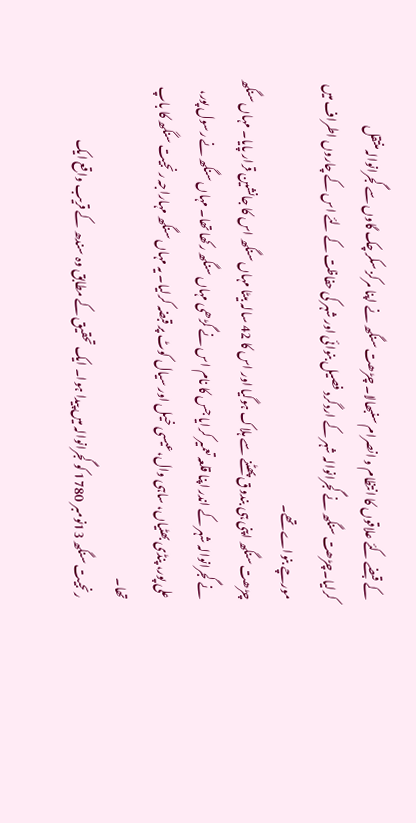کے قبضے کئے علاقوں کا انتظام و انصرام سنبھالا۔ چڑھت سنگھ نے اپنا مرکز سکر چک گاوں سے گجرانوالہ منتقل کرلیا۔چڑھت سنگھ نے گجرانوالہ شہر کے اردگرد فصیل بنوائی اور شہر کی حفاظت کے لئے اس کے چاروں اطراف میں مورچے بنواے تھے۔
چڑھت سنگھ اپنی ہی بندوق پھٹنے سے ہلاک ہوگیا اور اس کا 42 سالہ بیٹا مہاں سنگھ اس کا جانشین قرار پایا۔ مہاں سنگھ نے گجرانوالہ شہر کے اندر اپنا قلعہ تعمیر کرایا جس کا نام اس نے گڑھی مہاں سنگھ رکھا تھا۔ مہاں سنگھ نے رسول پور، علی پور، پنڈی بھٹیاں، ساہی وال،عیسی خیل اور سیال کوٹ پر قبضہ کرلیا۔ یہ مہاں سنگھ مہاراجہ رنجیت سنگھ کا باپ تھا۔
رنجیت سنگھ 13نومبر 1780 کو گجرانوالہ میں پیدا ہوا۔ ایک تحقیق کے مطابق وہ سندھ کے قریب واقع ایک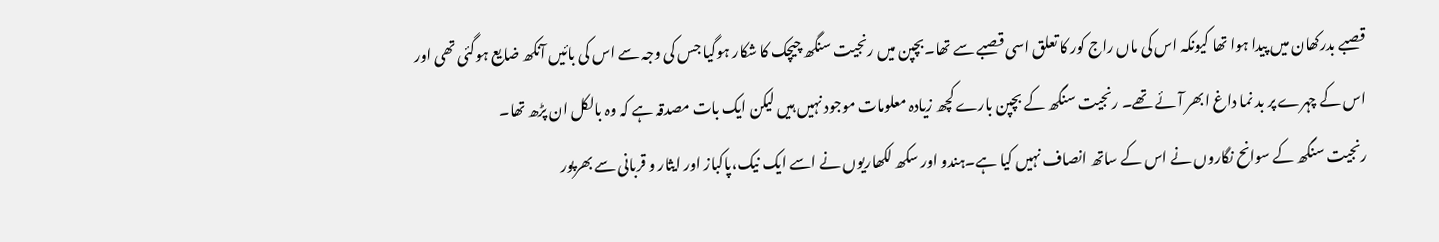قصبے بدرکھان میں پیدا ہوا تھا کیونکہ اس کی ماں راج کور کا تعلق اسی قصبے سے تھا۔بچپن میں رنجیت سنگھ چیچک کا شکار ہوگیا جس کی وجہ سے اس کی بائیں آنکھ ضایع ہوگئی تھی اور اس کے چہرے پر بد نما داغ ابھر آئے تھے۔ رنجیت سنگھ کے بچپن بارے کچھ زیادہ معلومات موجود نہیں ہیں لیکن ایک بات مصدقہ ہے کہ وہ بالکل ان پڑھ تھا۔
رنجیت سنگھ کے سوانح نگاروں نے اس کے ساتھ انصاف نہیں کیا ہے۔ہندو اور سکھ لکھاریوں نے اسے ایک نیک،پاکباز اور ایثار و قربانی سے بھرپور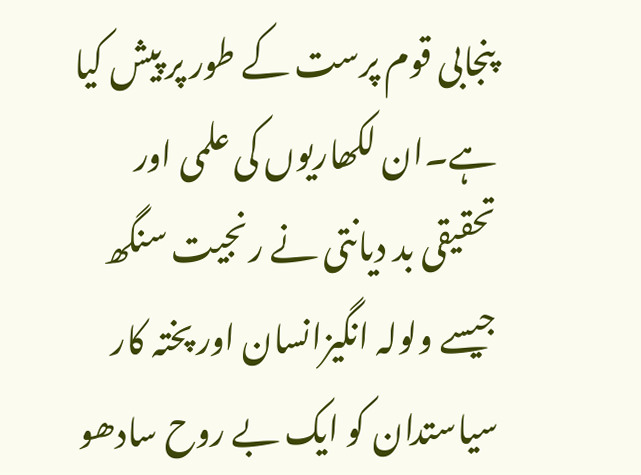پنجابی قوم پرست کے طور پر پیش کیا ہے۔ان لکھاریوں کی علمی اور تحقیقی بد دیانتی نے رنجیت سنگھ جیسے ولولہ انگیزانسان اور پختہ کار سیاستدان کو ایک بے روح سادھو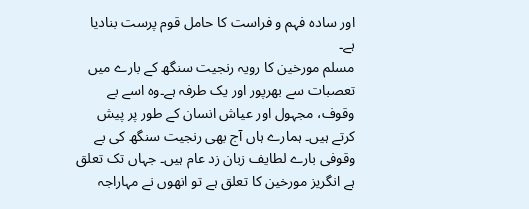اور سادہ فہم و فراست کا حامل قوم پرست بنادیا ہے۔
مسلم مورخین کا رویہ رنجیت سنگھ کے بارے میں تعصبات سے بھرپور اور یک طرفہ ہے۔وہ اسے بے وقوف، مجہول اور عیاش انسان کے طور پر پیش کرتے ہیں۔ ہمارے ہاں آج بھی رنجیت سنگھ کی بے وقوفی بارے لطایف زبان زد عام ہیں۔ جہاں تک تعلق ہے انگریز مورخین کا تعلق ہے تو انھوں نے مہاراجہ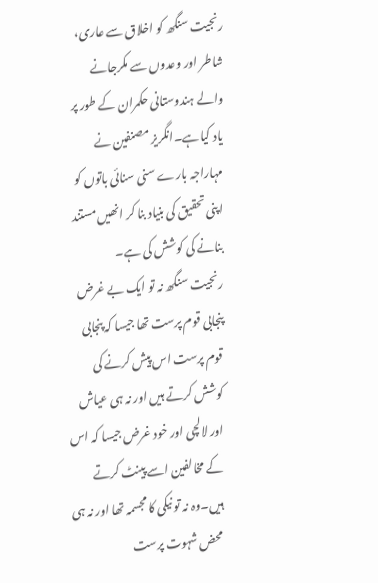رنجیت سنگھ کو اخلاق سے عاری، شاطر اور وعدوں سے مکرجانے والے ہندوستانی حکمران کے طور پر یاد کیاہے۔انگریز مصنفین نے مہاراجہ بارے سنی سنائی باتوں کو اپنی تحقیق کی بنیاد بنا کر انھیں مستند بنانے کی کوشش کی ہے۔
رنجیت سنگھ نہ تو ایک بے غرض پنجابی قوم پرست تھا جیسا کہ پنجابی قوم پرست اس پیش کرنے کی کوشش کرتے ہیں اور نہ ہی عیاش اور لالچی اور خود غرض جیسا کہ اس کے مخالفین اسے پینٹ کرتے ہیں۔وہ نہ تو نیکی کا مجسمہ تھا اور نہ ہی محض شہوت پرست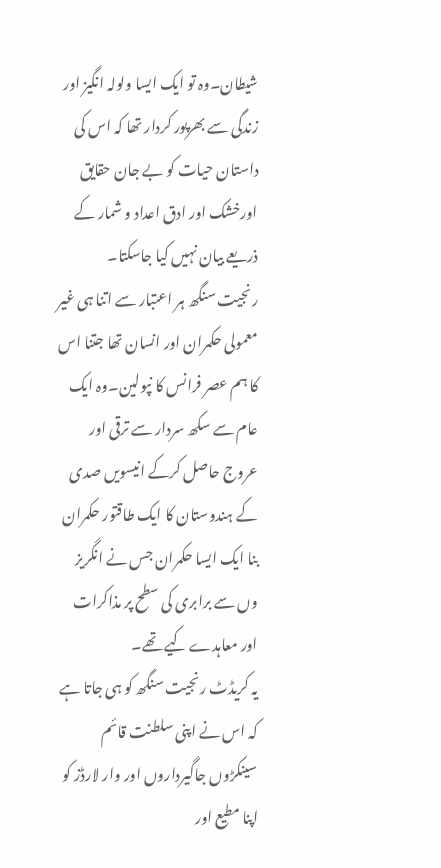شیطان۔وہ تو ایک ایسا ولولہ انگیز اور زندگی سے بھرپور کردار تھا کہ اس کی داستان حیات کو بے جان حقایق اورخشک اور ادق اعداد و شمار کے ذریعے بیان نہیں کیا جاسکتا۔
رنجیت سنگھ ہر اعتبار سے اتنا ہی غیر معمولی حکمران اور انسان تھا جتنا اس کا ہم عصر فرانس کا نپولین۔وہ ایک عام سے سکھ سردار سے ترقی اور عروج حاصل کرکے انیسویں صدی کے ہندوستان کا ایک طاقتور حکمران بنا ایک ایسا حکمران جس نے انگریز وں سے برابری کی سطح پر مذاکرات اور معاہدے کیے تھے۔
یہ کریڈٹ رنجیت سنگھ کو ہی جاتا ہے کہ اس نے اپنی سلطنت قائم سینکڑوں جاگیرداروں اور وار لارڈز کو اپنا مطیع اور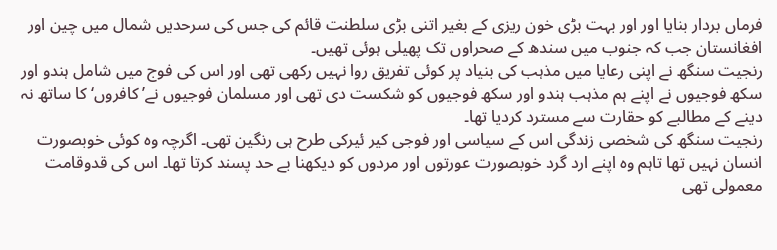فرماں بردار بنایا اور اور بہت بڑی خون ریزی کے بغیر اتنی بڑی سلطنت قائم کی جس کی سرحدیں شمال میں چین اور افغانستان جب کہ جنوب میں سندھ کے صحراوں تک پھیلی ہوئی تھیں۔
رنجیت سنگھ نے اپنی رعایا میں مذہب کی بنیاد پر کوئی تفریق روا نہیں رکھی تھی اور اس کی فوج میں شامل ہندو اور سکھ فوجیوں نے اپنے ہم مذہب ہندو اور سکھ فوجیوں کو شکست دی تھی اور مسلمان فوجیوں نے’کافروں‘ کا ساتھ نہ دینے کے مطالبے کو حقارت سے مسترد کردیا تھا۔
رنجیت سنگھ کی شخصی زندگی اس کے سیاسی اور فوجی کیر ئیرکی طرح ہی رنگین تھی۔ اگرچہ وہ کوئی خوبصورت انسان نہیں تھا تاہم وہ اپنے ارد گرد خوبصورت عورتوں اور مردوں کو دیکھنا بے حد پسند کرتا تھا۔ اس کی قدوقامت معمولی تھی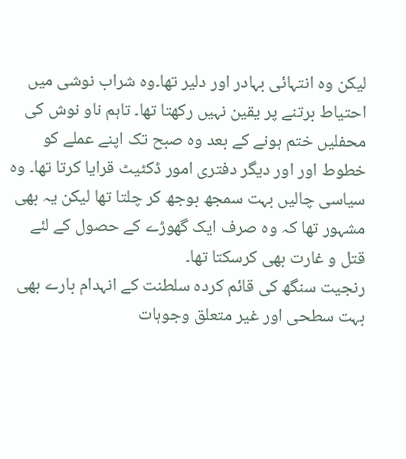لیکن وہ انتہائی بہادر اور دلیر تھا۔وہ شراب نوشی میں احتیاط برتنے پر یقین نہیں رکھتا تھا۔ تاہم ناو نوش کی محفلیں ختم ہونے کے بعد وہ صبح تک اپنے عملے کو خطوط اور اور دیگر دفتری امور ڈکٹیٹ قرایا کرتا تھا۔ وہ سیاسی چالیں بہت سمجھ بوجھ کر چلتا تھا لیکن یہ بھی مشہور تھا کہ وہ صرف ایک گھوڑے کے حصول کے لئے قتل و غارت بھی کرسکتا تھا۔
رنجیت سنگھ کی قائم کردہ سلطنت کے انہدام بارے بھی بہت سطحی اور غیر متعلق وجوہات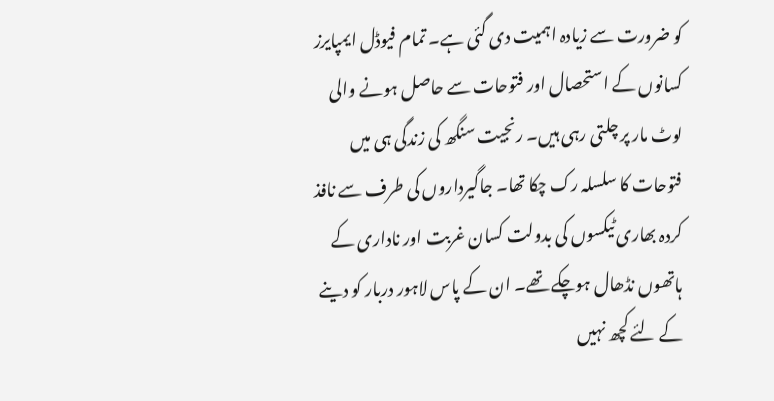کو ضرورت سے زیادہ اہمیت دی گئی ہے۔ تمام فیوڈل ایمپایرز کسانوں کے استحصال اور فتوحات سے حاصل ہونے والی لوٹ مار پر چلتی رہی ہیں۔ رنجیت سنگھ کی زندگی ہی میں فتوحات کا سلسلہ رک چکا تھا۔ جاگیرداروں کی طرف سے نافذ کردہ بھاری ٹیکسوں کی بدولت کسان غربت اور ناداری کے ہاتھوں نڈھال ہوچکے تھے۔ ان کے پاس لاہور دربار کو دینے کے لئے کچھ نہیں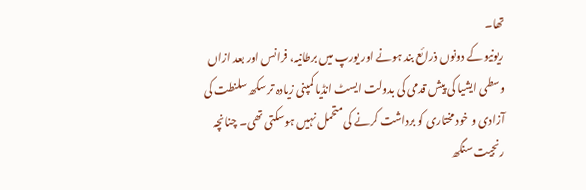تھا۔
ریونیو کے دونوں ذرائع بند ہونے اور یورپ میں برطانیہ، فرانس اور بعد ازاں وسطی ایشیا کی پیش قدمی کی بدولت ایسٹ انڈیا کمپنی زیادہ تر سکھ سلنطت کی آزادی و خود مختاری کو برداشت کرنے کی متحمل نہیں ہوسکتی تھی۔ چنانچہ رنجیت سنگھ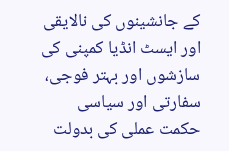کے جانشینوں کی نالایقی اور ایسٹ انڈیا کمپنی کی سازشوں اور بہتر فوجی، سفارتی اور سیاسی حکمت عملی کی بدولت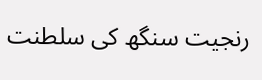رنجیت سنگھ کی سلطنت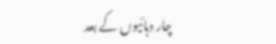چار دہائیوں کے بعد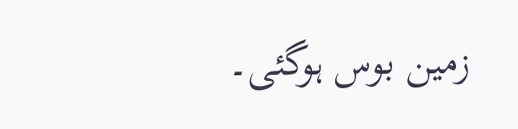زمین بوس ہوگئی۔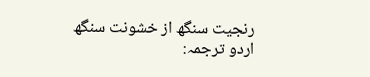رنجیت سنگھ از خشونت سنگھ
اردو ترجمہ: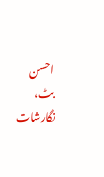احسن بٹ،
نگارشات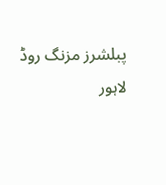پبلشرز مزنگ روڈ لاہور